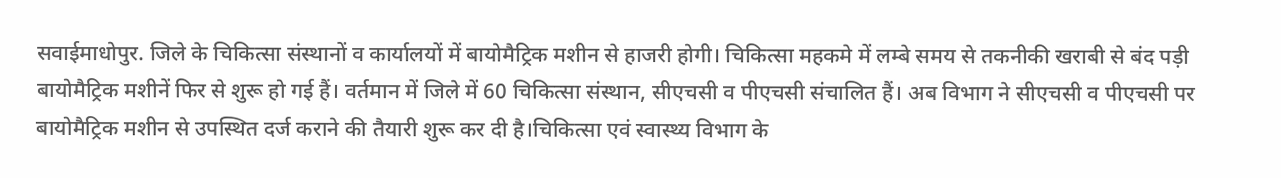सवाईमाधोपुर. जिले के चिकित्सा संस्थानों व कार्यालयों में बायोमैट्रिक मशीन से हाजरी होगी। चिकित्सा महकमे में लम्बे समय से तकनीकी खराबी से बंद पड़ी बायोमैट्रिक मशीनें फिर से शुरू हो गई हैं। वर्तमान में जिले में 60 चिकित्सा संस्थान, सीएचसी व पीएचसी संचालित हैं। अब विभाग ने सीएचसी व पीएचसी पर बायोमैट्रिक मशीन से उपस्थित दर्ज कराने की तैयारी शुरू कर दी है।चिकित्सा एवं स्वास्थ्य विभाग के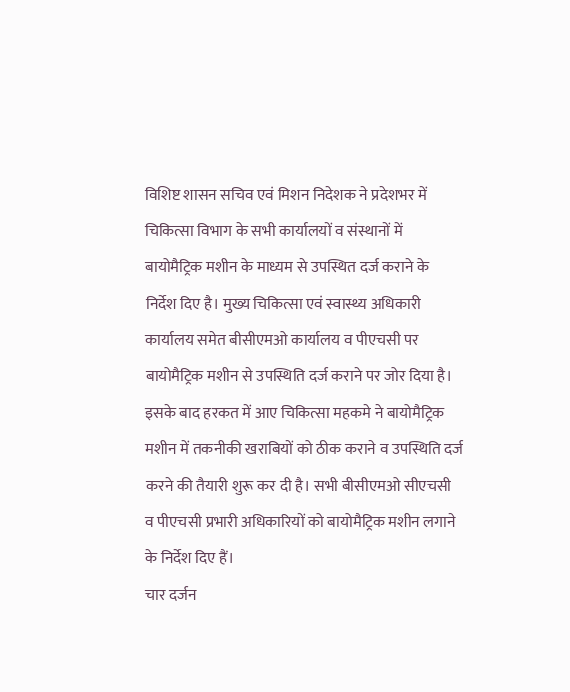विशिष्ट शासन सचिव एवं मिशन निदेशक ने प्रदेशभर में चिकित्सा विभाग के सभी कार्यालयों व संस्थानों में बायोमैट्रिक मशीन के माध्यम से उपस्थित दर्ज कराने के निर्देश दिए है। मुख्य चिकित्सा एवं स्वास्थ्य अधिकारी कार्यालय समेत बीसीएमओ कार्यालय व पीएचसी पर बायोमैट्रिक मशीन से उपस्थिति दर्ज कराने पर जोर दिया है। इसके बाद हरकत में आए चिकित्सा महकमे ने बायोमैट्रिक मशीन में तकनीकी खराबियों को ठीक कराने व उपस्थिति दर्ज करने की तैयारी शुरू कर दी है। सभी बीसीएमओ सीएचसी व पीएचसी प्रभारी अधिकारियों को बायोमैट्रिक मशीन लगाने के निर्देश दिए हैं।
चार दर्जन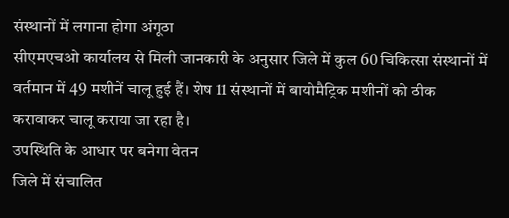संस्थानों में लगाना होगा अंगूठा
सीएमएचओ कार्यालय से मिली जानकारी के अनुसार जिले में कुल 60 चिकित्सा संस्थानों में वर्तमान में 49 मशीनें चालू हुई हैं। शेष 11 संस्थानों में बायोमैट्रिक मशीनों को ठीक करावाकर चालू कराया जा रहा है।
उपस्थिति के आधार पर बनेगा वेतन
जिले में संचालित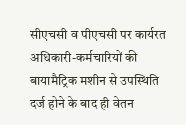सीएचसी व पीएचसी पर कार्यरत अधिकारी-कर्मचारियों की बायामैट्रिक मशीन से उपस्थिति दर्ज होने के बाद ही वेतन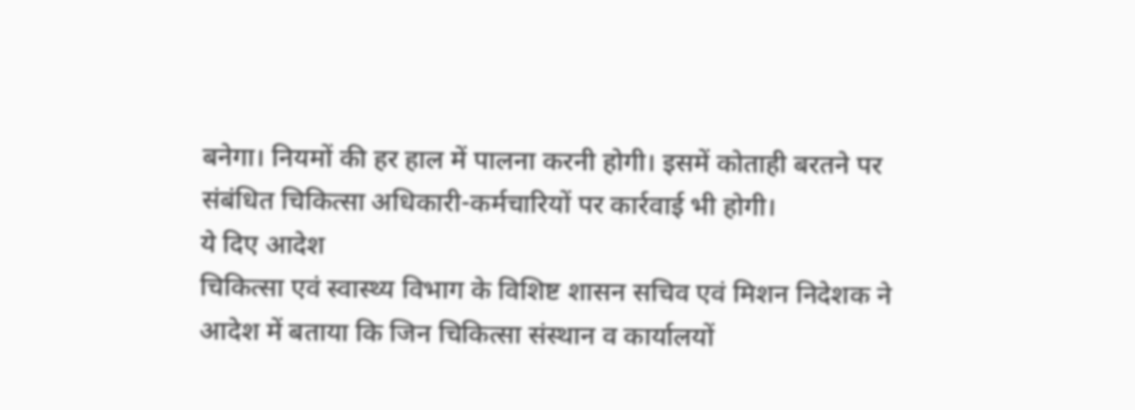बनेगा। नियमों की हर हाल में पालना करनी होगी। इसमें कोताही बरतने पर संबंधित चिकित्सा अधिकारी-कर्मचारियों पर कार्रवाई भी होगी।
ये दिए आदेश
चिकित्सा एवं स्वास्थ्य विभाग के विशिष्ट शासन सचिव एवं मिशन निदेशक ने आदेश में बताया कि जिन चिकित्सा संस्थान व कार्यालयों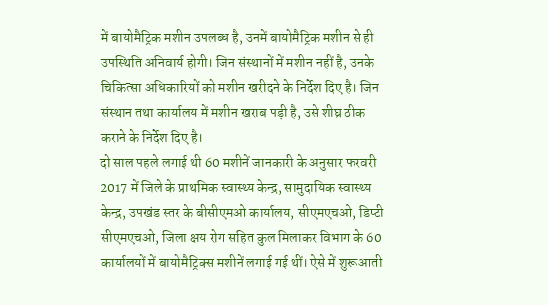में बायोमैट्रिक मशीन उपलब्ध है, उनमें बायोमैट्रिक मशीन से ही उपस्थिति अनिवार्य होगी। जिन संस्थानों में मशीन नहीं है, उनके चिकित्सा अधिकारियों को मशीन खरीदने के निर्देश दिए है। जिन संस्थान तथा कार्यालय में मशीन खराब पड़ी है, उसे शीघ्र ठीक कराने के निर्देश दिए है।
दो साल पहले लगाई थी 60 मशीनें जानकारी के अनुसार फरवरी 2017 में जिले के प्राथमिक स्वास्थ्य केन्द्र, सामुदायिक स्वास्थ्य केन्द्र, उपखंड स्तर के बीसीएमओ कार्यालय, सीएमएचओ, डिप्टी सीएमएचओ, जिला क्षय रोग सहित कुल मिलाकर विभाग के 60 कार्यालयों में बायोमैट्रिक्स मशीनें लगाई गई थीं। ऐसे में शुरूआती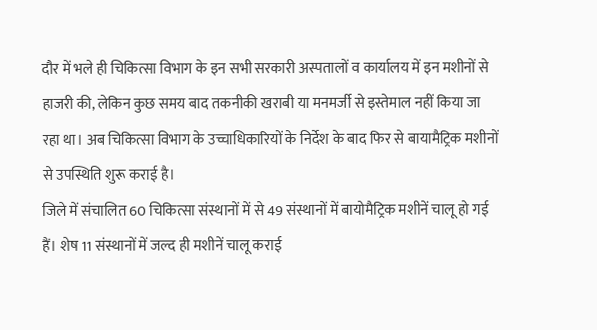दौर में भले ही चिकित्सा विभाग के इन सभी सरकारी अस्पतालों व कार्यालय में इन मशीनों से हाजरी की, लेकिन कुछ समय बाद तकनीकी खराबी या मनमर्जी से इस्तेमाल नहीं किया जा रहा था। अब चिकित्सा विभाग के उच्चाधिकारियों के निर्देश के बाद फिर से बायामैट्रिक मशीनों से उपस्थिति शुरू कराई है।
जिले में संचालित 60 चिकित्सा संस्थानों में से 49 संस्थानों में बायोमैट्रिक मशीनें चालू हो गई हैं। शेष 11 संस्थानों में जल्द ही मशीनें चालू कराई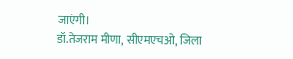जाएंगी।
डॉ.तेजराम मीणा, सीएमएचओ, जिला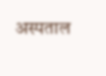अस्पताल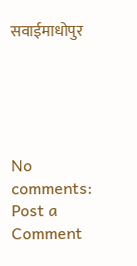सवाईमाधोपुर





No comments:
Post a Comment